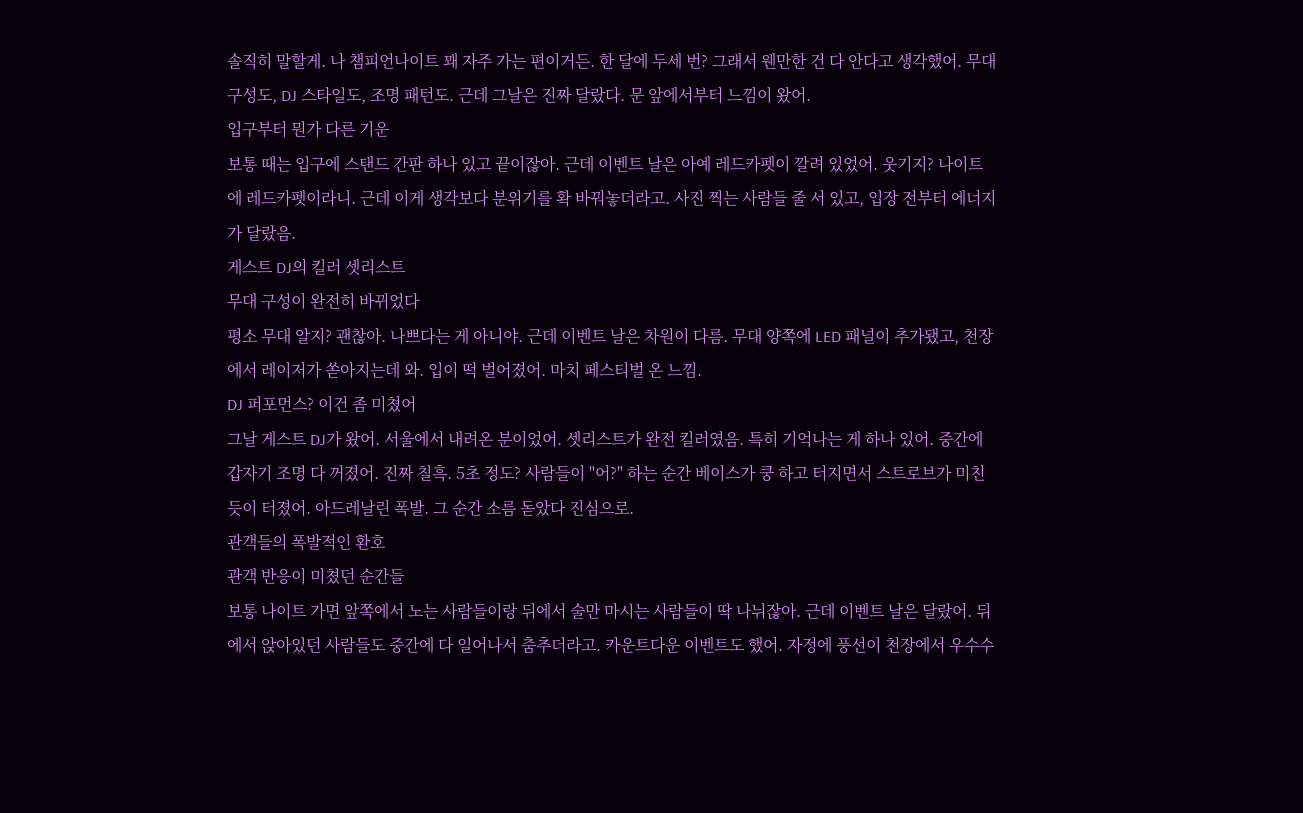솔직히 말할게. 나 챔피언나이트 꽤 자주 가는 편이거든. 한 달에 두세 번? 그래서 웬만한 건 다 안다고 생각했어. 무대 구성도, DJ 스타일도, 조명 패턴도. 근데 그날은 진짜 달랐다. 문 앞에서부터 느낌이 왔어.
입구부터 뭔가 다른 기운
보통 때는 입구에 스탠드 간판 하나 있고 끝이잖아. 근데 이벤트 날은 아예 레드카펫이 깔려 있었어. 웃기지? 나이트에 레드카펫이라니. 근데 이게 생각보다 분위기를 확 바꿔놓더라고. 사진 찍는 사람들 줄 서 있고, 입장 전부터 에너지가 달랐음.
게스트 DJ의 킬러 셋리스트
무대 구성이 완전히 바뀌었다
평소 무대 알지? 괜찮아. 나쁘다는 게 아니야. 근데 이벤트 날은 차원이 다름. 무대 양쪽에 LED 패널이 추가됐고, 천장에서 레이저가 쏟아지는데 와. 입이 떡 벌어졌어. 마치 페스티벌 온 느낌.
DJ 퍼포먼스? 이건 좀 미쳤어
그날 게스트 DJ가 왔어. 서울에서 내려온 분이었어. 셋리스트가 완전 킬러였음. 특히 기억나는 게 하나 있어. 중간에 갑자기 조명 다 꺼졌어. 진짜 칠흑. 5초 정도? 사람들이 "어?" 하는 순간 베이스가 쿵 하고 터지면서 스트로브가 미친 듯이 터졌어. 아드레날린 폭발. 그 순간 소름 돋았다 진심으로.
관객들의 폭발적인 환호
관객 반응이 미쳤던 순간들
보통 나이트 가면 앞쪽에서 노는 사람들이랑 뒤에서 술만 마시는 사람들이 딱 나뉘잖아. 근데 이벤트 날은 달랐어. 뒤에서 앉아있던 사람들도 중간에 다 일어나서 춤추더라고. 카운트다운 이벤트도 했어. 자정에 풍선이 천장에서 우수수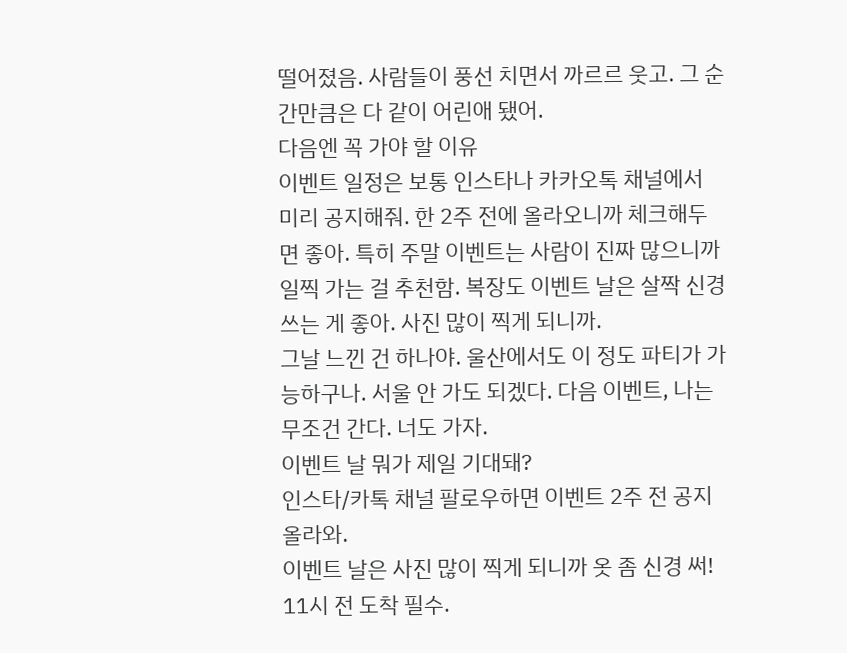떨어졌음. 사람들이 풍선 치면서 까르르 웃고. 그 순간만큼은 다 같이 어린애 됐어.
다음엔 꼭 가야 할 이유
이벤트 일정은 보통 인스타나 카카오톡 채널에서 미리 공지해줘. 한 2주 전에 올라오니까 체크해두면 좋아. 특히 주말 이벤트는 사람이 진짜 많으니까 일찍 가는 걸 추천함. 복장도 이벤트 날은 살짝 신경 쓰는 게 좋아. 사진 많이 찍게 되니까.
그날 느낀 건 하나야. 울산에서도 이 정도 파티가 가능하구나. 서울 안 가도 되겠다. 다음 이벤트, 나는 무조건 간다. 너도 가자.
이벤트 날 뭐가 제일 기대돼?
인스타/카톡 채널 팔로우하면 이벤트 2주 전 공지 올라와.
이벤트 날은 사진 많이 찍게 되니까 옷 좀 신경 써!
11시 전 도착 필수.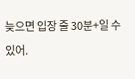늦으면 입장 줄 30분+일 수 있어.